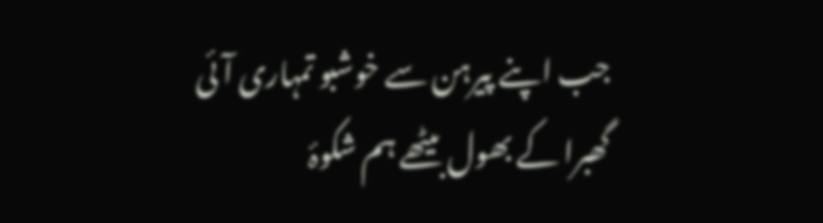جب اپنے پیرہن سے خوشبو تمہاری آئی
گھبرا کے بھول بیٹھے ہم شکوۂ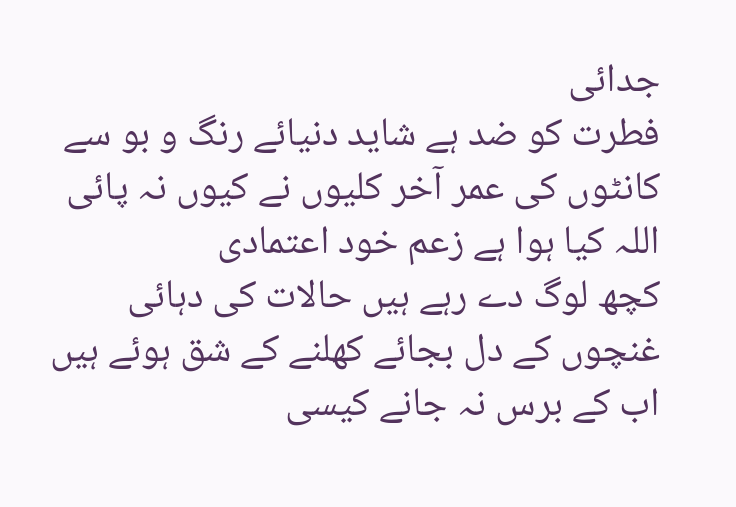جدائی
فطرت کو ضد ہے شاید دنیائے رنگ و بو سے
کانٹوں کی عمر آخر کلیوں نے کیوں نہ پائی
اللہ کیا ہوا ہے زعم خود اعتمادی
کچھ لوگ دے رہے ہیں حالات کی دہائی
غنچوں کے دل بجائے کھلنے کے شق ہوئے ہیں
اب کے برس نہ جانے کیسی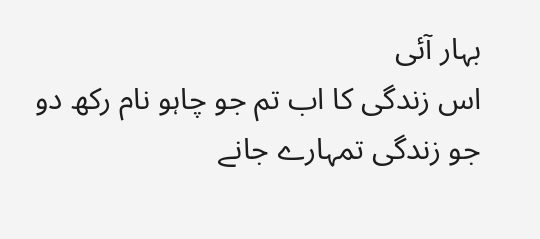بہار آئی
اس زندگی کا اب تم جو چاہو نام رکھ دو
جو زندگی تمہارے جانے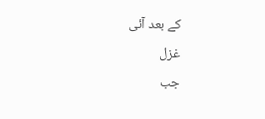کے بعد آئی
غزل
جب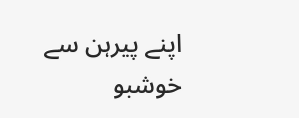اپنے پیرہن سے خوشبو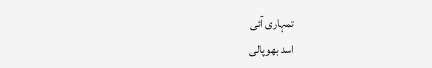تمہاری آئی
اسد بھوپالی